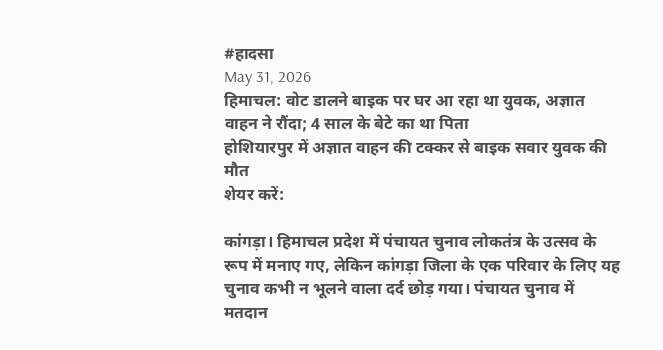#हादसा
May 31, 2026
हिमाचल: वोट डालने बाइक पर घर आ रहा था युवक, अज्ञात वाहन ने रौंदा; 4 साल के बेटे का था पिता
होशियारपुर में अज्ञात वाहन की टक्कर से बाइक सवार युवक की मौत
शेयर करें:

कांगड़ा। हिमाचल प्रदेश में पंचायत चुनाव लोकतंत्र के उत्सव के रूप में मनाए गए, लेकिन कांगड़ा जिला के एक परिवार के लिए यह चुनाव कभी न भूलने वाला दर्द छोड़ गया। पंचायत चुनाव में मतदान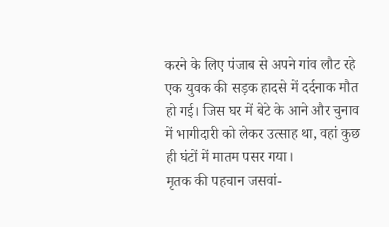करने के लिए पंजाब से अपने गांव लौट रहे एक युवक की सड़क हादसे में दर्दनाक मौत हो गई। जिस घर में बेटे के आने और चुनाव में भागीदारी को लेकर उत्साह था, वहां कुछ ही घंटों में मातम पसर गया।
मृतक की पहचान जसवां-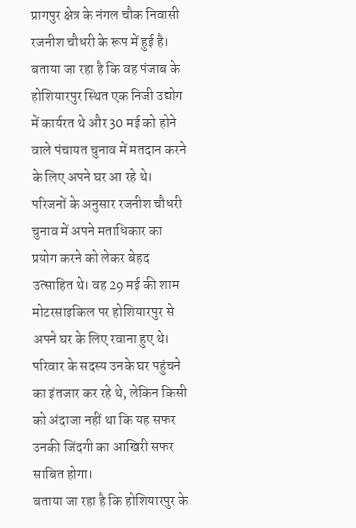प्रागपुर क्षेत्र के नंगल चौक निवासी रजनीश चौधरी के रूप में हुई है। बताया जा रहा है कि वह पंजाब के होशियारपुर स्थित एक निजी उद्योग में कार्यरत थे और 30 मई को होने वाले पंचायत चुनाव में मतदान करने के लिए अपने घर आ रहे थे।
परिजनों के अनुसार रजनीश चौधरी चुनाव में अपने मताधिकार का प्रयोग करने को लेकर बेहद उत्साहित थे। वह 29 मई की शाम मोटरसाइकिल पर होशियारपुर से अपने घर के लिए रवाना हुए थे। परिवार के सदस्य उनके घर पहुंचने का इंतजार कर रहे थे, लेकिन किसी को अंदाजा नहीं था कि यह सफर उनकी जिंदगी का आखिरी सफर साबित होगा।
बताया जा रहा है कि होशियारपुर के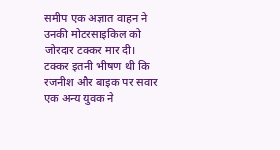समीप एक अज्ञात वाहन ने उनकी मोटरसाइकिल को जोरदार टक्कर मार दी। टक्कर इतनी भीषण थी कि रजनीश और बाइक पर सवार एक अन्य युवक ने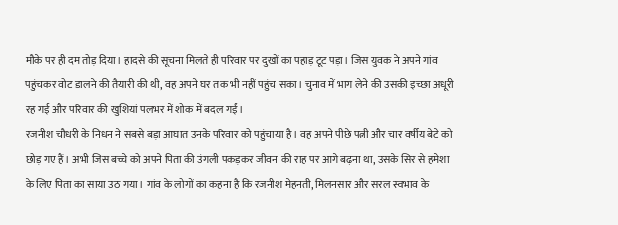मौके पर ही दम तोड़ दिया। हादसे की सूचना मिलते ही परिवार पर दुखों का पहाड़ टूट पड़ा। जिस युवक ने अपने गांव पहुंचकर वोट डालने की तैयारी की थी, वह अपने घर तक भी नहीं पहुंच सका। चुनाव में भाग लेने की उसकी इच्छा अधूरी रह गई और परिवार की खुशियां पलभर में शोक में बदल गईं।
रजनीश चौधरी के निधन ने सबसे बड़ा आघात उनके परिवार को पहुंचाया है। वह अपने पीछे पत्नी और चार वर्षीय बेटे को छोड़ गए हैं। अभी जिस बच्चे को अपने पिता की उंगली पकड़कर जीवन की राह पर आगे बढ़ना था, उसके सिर से हमेशा के लिए पिता का साया उठ गया। गांव के लोगों का कहना है कि रजनीश मेहनती, मिलनसार और सरल स्वभाव के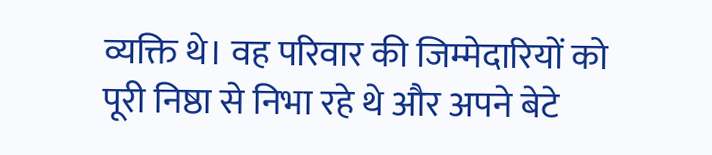व्यक्ति थे। वह परिवार की जिम्मेदारियों को पूरी निष्ठा से निभा रहे थे और अपने बेटे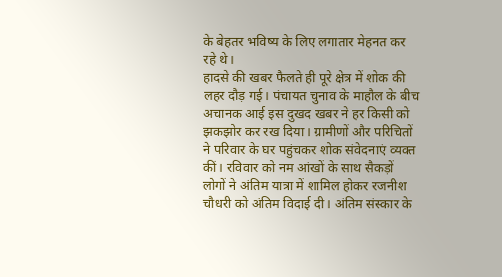के बेहतर भविष्य के लिए लगातार मेहनत कर रहे थे।
हादसे की खबर फैलते ही पूरे क्षेत्र में शोक की लहर दौड़ गई। पंचायत चुनाव के माहौल के बीच अचानक आई इस दुखद खबर ने हर किसी को झकझोर कर रख दिया। ग्रामीणों और परिचितों ने परिवार के घर पहुंचकर शोक संवेदनाएं व्यक्त कीं। रविवार को नम आंखों के साथ सैकड़ों लोगों ने अंतिम यात्रा में शामिल होकर रजनीश चौधरी को अंतिम विदाई दी। अंतिम संस्कार के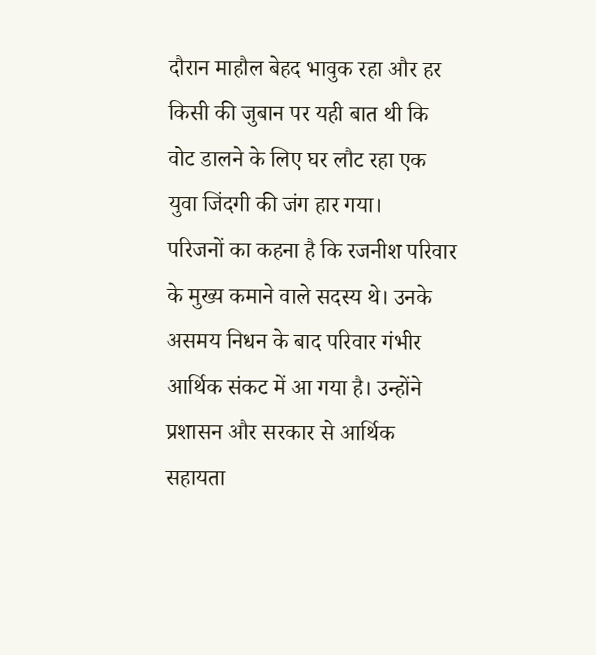दौरान माहौल बेहद भावुक रहा और हर किसी की जुबान पर यही बात थी कि वोट डालने के लिए घर लौट रहा एक युवा जिंदगी की जंग हार गया।
परिजनों का कहना है कि रजनीश परिवार के मुख्य कमाने वाले सदस्य थे। उनके असमय निधन के बाद परिवार गंभीर आर्थिक संकट में आ गया है। उन्होंने प्रशासन और सरकार से आर्थिक सहायता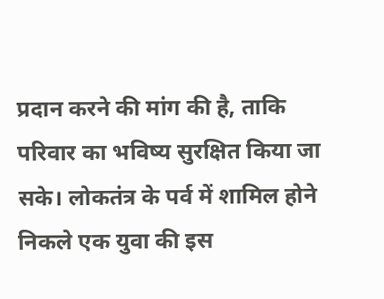प्रदान करने की मांग की है, ताकि परिवार का भविष्य सुरक्षित किया जा सके। लोकतंत्र के पर्व में शामिल होने निकले एक युवा की इस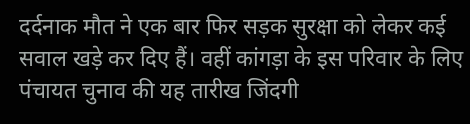दर्दनाक मौत ने एक बार फिर सड़क सुरक्षा को लेकर कई सवाल खड़े कर दिए हैं। वहीं कांगड़ा के इस परिवार के लिए पंचायत चुनाव की यह तारीख जिंदगी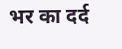भर का दर्द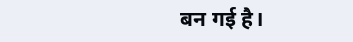बन गई है।